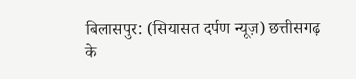बिलासपुर: (सियासत दर्पण न्यूज़) छत्तीसगढ़ के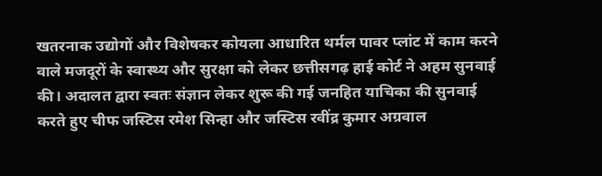खतरनाक उद्योगों और विशेषकर कोयला आधारित थर्मल पावर प्लांट में काम करने वाले मजदूरों के स्वास्थ्य और सुरक्षा को लेकर छत्तीसगढ़ हाई कोर्ट ने अहम सुनवाई की। अदालत द्वारा स्वतः संज्ञान लेकर शुरू की गई जनहित याचिका की सुनवाई करते हुए चीफ जस्टिस रमेश सिन्हा और जस्टिस रवींद्र कुमार अग्रवाल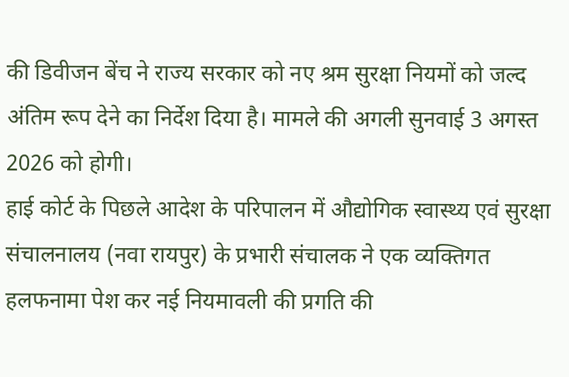की डिवीजन बेंच ने राज्य सरकार को नए श्रम सुरक्षा नियमों को जल्द अंतिम रूप देने का निर्देश दिया है। मामले की अगली सुनवाई 3 अगस्त 2026 को होगी।
हाई कोर्ट के पिछले आदेश के परिपालन में औद्योगिक स्वास्थ्य एवं सुरक्षा संचालनालय (नवा रायपुर) के प्रभारी संचालक ने एक व्यक्तिगत हलफनामा पेश कर नई नियमावली की प्रगति की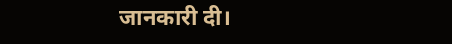जानकारी दी।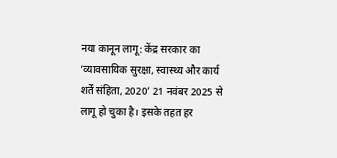नया कानून लागू: केंद्र सरकार का ‘व्यावसायिक सुरक्षा, स्वास्थ्य और कार्य शर्तें संहिता, 2020’ 21 नवंबर 2025 से लागू हो चुका है। इसके तहत हर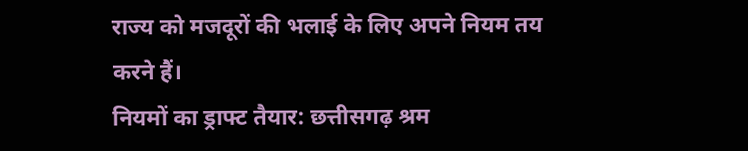राज्य को मजदूरों की भलाई के लिए अपने नियम तय करने हैं।
नियमों का ड्राफ्ट तैयार: छत्तीसगढ़ श्रम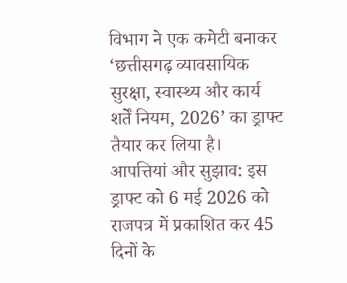विभाग ने एक कमेटी बनाकर ‘छत्तीसगढ़ व्यावसायिक सुरक्षा, स्वास्थ्य और कार्य शर्तें नियम, 2026’ का ड्राफ्ट तैयार कर लिया है।
आपत्तियां और सुझाव: इस ड्राफ्ट को 6 मई 2026 को राजपत्र में प्रकाशित कर 45 दिनों के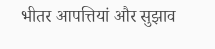भीतर आपत्तियां और सुझाव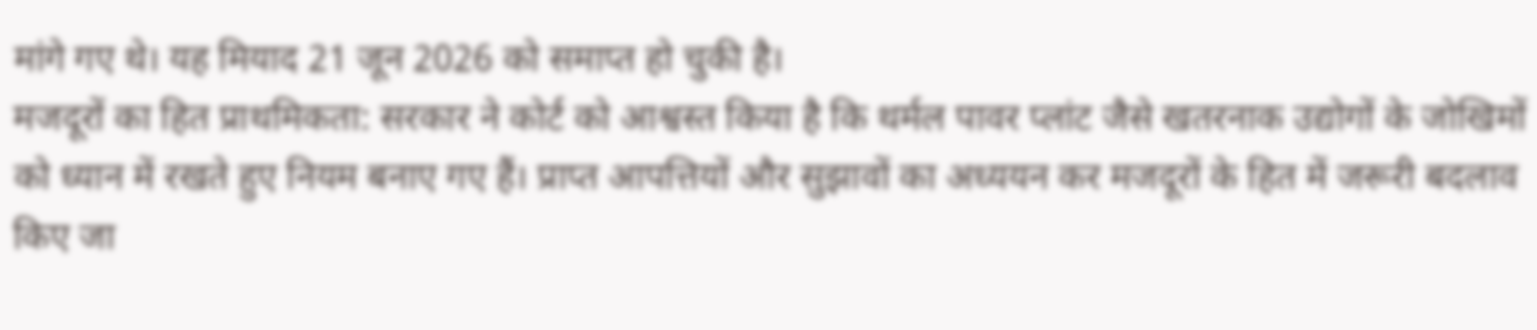मांगे गए थे। यह मियाद 21 जून 2026 को समाप्त हो चुकी है।
मजदूरों का हित प्राथमिकता: सरकार ने कोर्ट को आश्वस्त किया है कि थर्मल पावर प्लांट जैसे खतरनाक उद्योगों के जोखिमों को ध्यान में रखते हुए नियम बनाए गए हैं। प्राप्त आपत्तियों और सुझावों का अध्ययन कर मजदूरों के हित में जरूरी बदलाव किए जा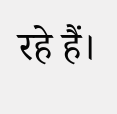रहे हैं।